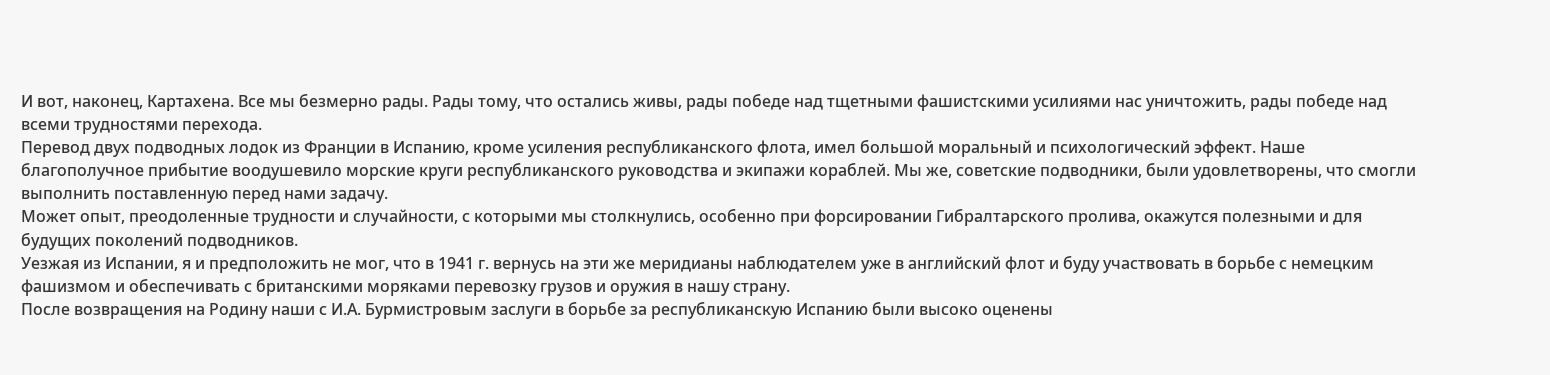И вот, наконец, Картахена. Все мы безмерно рады. Рады тому, что остались живы, рады победе над тщетными фашистскими усилиями нас уничтожить, рады победе над всеми трудностями перехода.
Перевод двух подводных лодок из Франции в Испанию, кроме усиления республиканского флота, имел большой моральный и психологический эффект. Наше благополучное прибытие воодушевило морские круги республиканского руководства и экипажи кораблей. Мы же, советские подводники, были удовлетворены, что смогли выполнить поставленную перед нами задачу.
Может опыт, преодоленные трудности и случайности, с которыми мы столкнулись, особенно при форсировании Гибралтарского пролива, окажутся полезными и для будущих поколений подводников.
Уезжая из Испании, я и предположить не мог, что в 1941 г. вернусь на эти же меридианы наблюдателем уже в английский флот и буду участвовать в борьбе с немецким фашизмом и обеспечивать с британскими моряками перевозку грузов и оружия в нашу страну.
После возвращения на Родину наши с И.А. Бурмистровым заслуги в борьбе за республиканскую Испанию были высоко оценены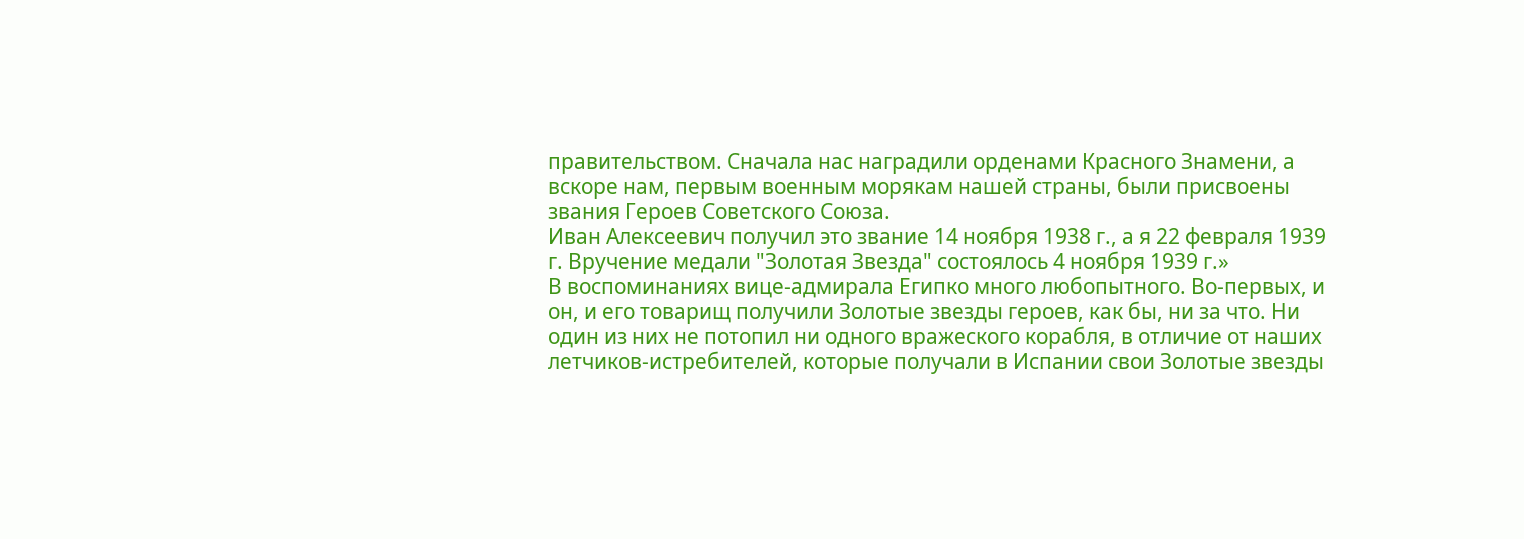правительством. Сначала нас наградили орденами Красного Знамени, а вскоре нам, первым военным морякам нашей страны, были присвоены звания Героев Советского Союза.
Иван Алексеевич получил это звание 14 ноября 1938 г., а я 22 февраля 1939 г. Вручение медали "Золотая Звезда" состоялось 4 ноября 1939 г.»
В воспоминаниях вице-адмирала Египко много любопытного. Во-первых, и он, и его товарищ получили Золотые звезды героев, как бы, ни за что. Ни один из них не потопил ни одного вражеского корабля, в отличие от наших летчиков-истребителей, которые получали в Испании свои Золотые звезды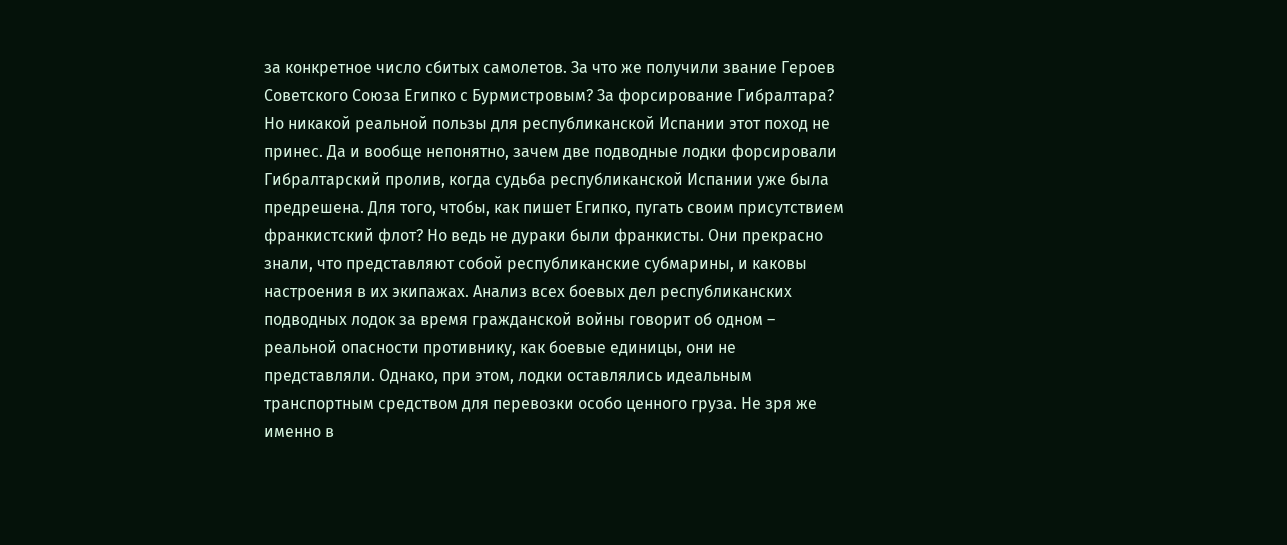за конкретное число сбитых самолетов. За что же получили звание Героев Советского Союза Египко с Бурмистровым? За форсирование Гибралтара? Но никакой реальной пользы для республиканской Испании этот поход не принес. Да и вообще непонятно, зачем две подводные лодки форсировали Гибралтарский пролив, когда судьба республиканской Испании уже была предрешена. Для того, чтобы, как пишет Египко, пугать своим присутствием франкистский флот? Но ведь не дураки были франкисты. Они прекрасно знали, что представляют собой республиканские субмарины, и каковы настроения в их экипажах. Анализ всех боевых дел республиканских подводных лодок за время гражданской войны говорит об одном – реальной опасности противнику, как боевые единицы, они не представляли. Однако, при этом, лодки оставлялись идеальным транспортным средством для перевозки особо ценного груза. Не зря же именно в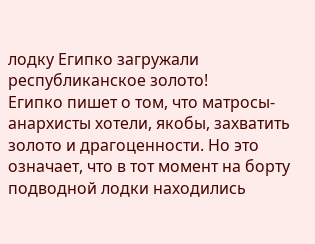лодку Египко загружали республиканское золото!
Египко пишет о том, что матросы-анархисты хотели, якобы, захватить золото и драгоценности. Но это означает, что в тот момент на борту подводной лодки находились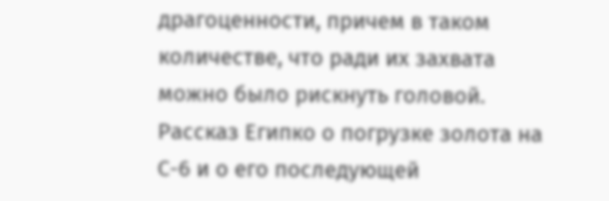драгоценности, причем в таком количестве, что ради их захвата можно было рискнуть головой.
Рассказ Египко о погрузке золота на С-6 и о его последующей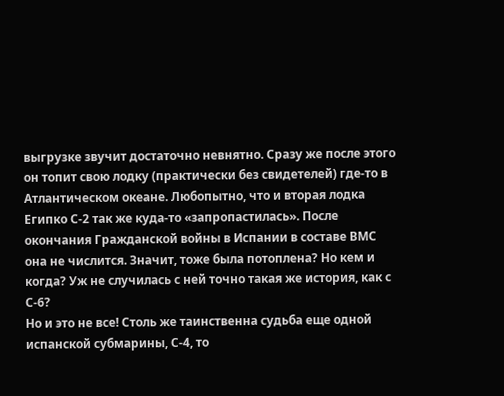выгрузке звучит достаточно невнятно. Сразу же после этого он топит свою лодку (практически без свидетелей) где-то в Атлантическом океане. Любопытно, что и вторая лодка Египко С-2 так же куда-то «запропастилась». После окончания Гражданской войны в Испании в составе ВМС она не числится. Значит, тоже была потоплена? Но кем и когда? Уж не случилась с ней точно такая же история, как с С-6?
Но и это не все! Столь же таинственна судьба еще одной испанской субмарины, С-4, то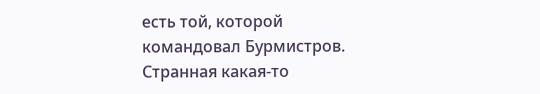есть той, которой командовал Бурмистров. Странная какая-то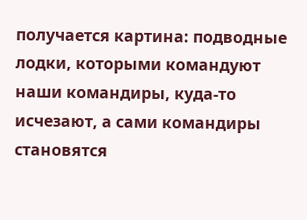получается картина: подводные лодки, которыми командуют наши командиры, куда-то исчезают, а сами командиры становятся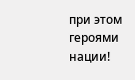при этом героями нации!